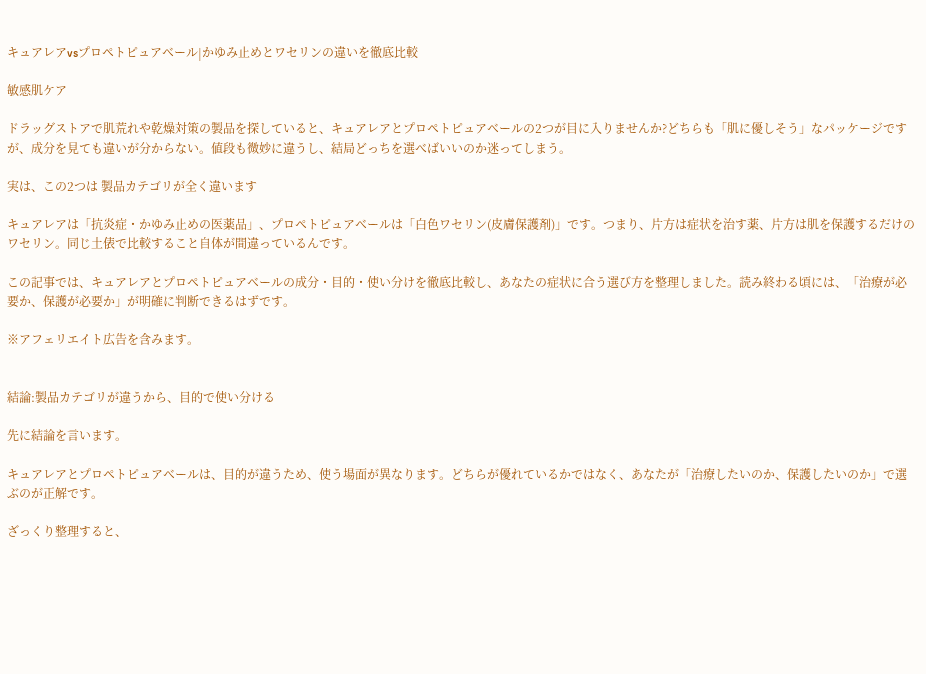キュアレアvsプロペトピュアベール|かゆみ止めとワセリンの違いを徹底比較

敏感肌ケア

ドラッグストアで肌荒れや乾燥対策の製品を探していると、キュアレアとプロペトピュアベールの2つが目に入りませんか?どちらも「肌に優しそう」なパッケージですが、成分を見ても違いが分からない。値段も微妙に違うし、結局どっちを選べばいいのか迷ってしまう。

実は、この2つは 製品カテゴリが全く違います

キュアレアは「抗炎症・かゆみ止めの医薬品」、プロペトピュアベールは「白色ワセリン(皮膚保護剤)」です。つまり、片方は症状を治す薬、片方は肌を保護するだけのワセリン。同じ土俵で比較すること自体が間違っているんです。

この記事では、キュアレアとプロペトピュアベールの成分・目的・使い分けを徹底比較し、あなたの症状に合う選び方を整理しました。読み終わる頃には、「治療が必要か、保護が必要か」が明確に判断できるはずです。

※アフェリエイト広告を含みます。


結論:製品カテゴリが違うから、目的で使い分ける

先に結論を言います。

キュアレアとプロペトピュアベールは、目的が違うため、使う場面が異なります。どちらが優れているかではなく、あなたが「治療したいのか、保護したいのか」で選ぶのが正解です。

ざっくり整理すると、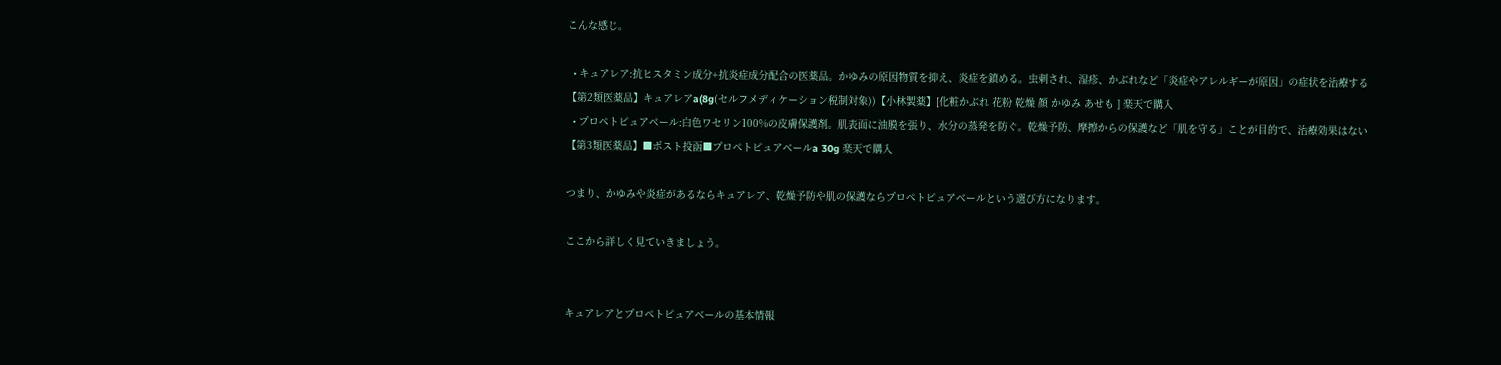こんな感じ。

  • キュアレア:抗ヒスタミン成分+抗炎症成分配合の医薬品。かゆみの原因物質を抑え、炎症を鎮める。虫刺され、湿疹、かぶれなど「炎症やアレルギーが原因」の症状を治療する
【第2類医薬品】キュアレアa(8g(セルフメディケーション税制対象))【小林製薬】[化粧かぶれ 花粉 乾燥 顔 かゆみ あせも ] 楽天で購入
  • プロペトピュアベール:白色ワセリン100%の皮膚保護剤。肌表面に油膜を張り、水分の蒸発を防ぐ。乾燥予防、摩擦からの保護など「肌を守る」ことが目的で、治療効果はない
【第3類医薬品】■ポスト投函■プロペトピュアベールa 30g 楽天で購入

つまり、かゆみや炎症があるならキュアレア、乾燥予防や肌の保護ならプロペトピュアベールという選び方になります。

ここから詳しく見ていきましょう。


キュアレアとプロペトピュアベールの基本情報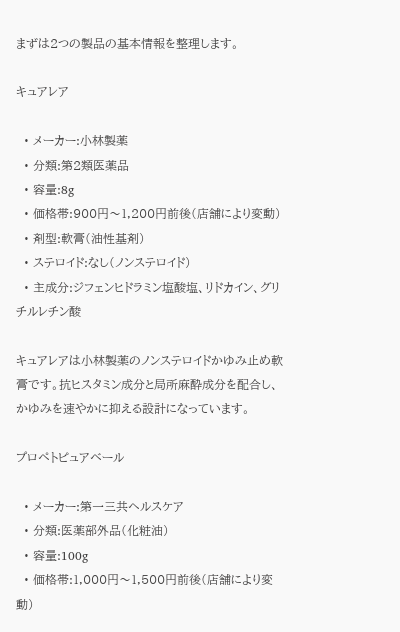まずは2つの製品の基本情報を整理します。

キュアレア

  • メーカー:小林製薬
  • 分類:第2類医薬品
  • 容量:8g
  • 価格帯:900円〜1,200円前後(店舗により変動)
  • 剤型:軟膏(油性基剤)
  • ステロイド:なし(ノンステロイド)
  • 主成分:ジフェンヒドラミン塩酸塩、リドカイン、グリチルレチン酸

キュアレアは小林製薬のノンステロイドかゆみ止め軟膏です。抗ヒスタミン成分と局所麻酔成分を配合し、かゆみを速やかに抑える設計になっています。

プロペトピュアベール

  • メーカー:第一三共ヘルスケア
  • 分類:医薬部外品(化粧油)
  • 容量:100g
  • 価格帯:1,000円〜1,500円前後(店舗により変動)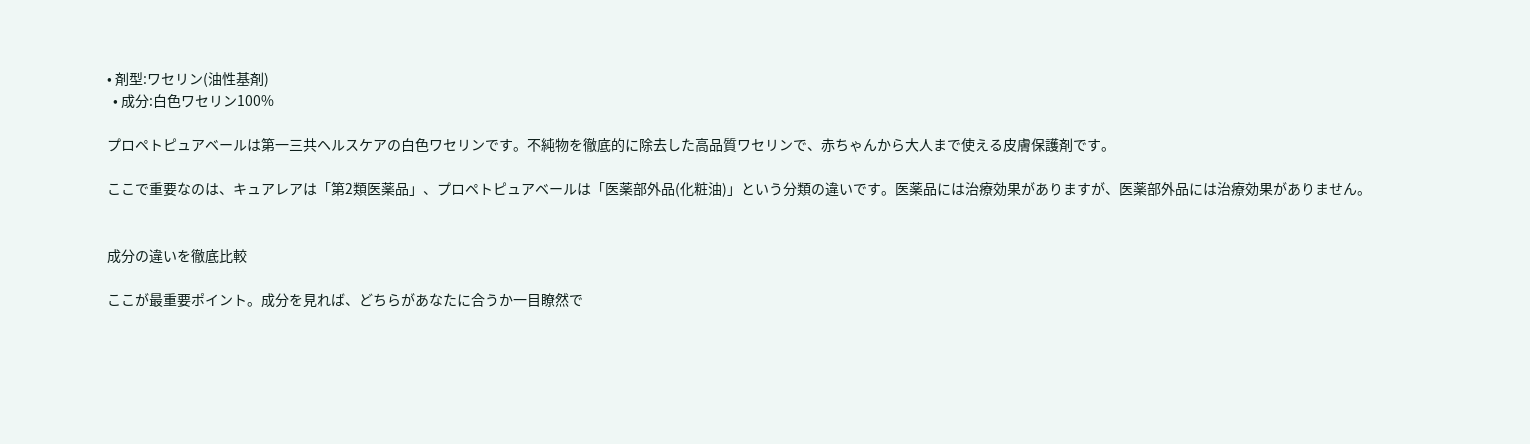• 剤型:ワセリン(油性基剤)
  • 成分:白色ワセリン100%

プロペトピュアベールは第一三共ヘルスケアの白色ワセリンです。不純物を徹底的に除去した高品質ワセリンで、赤ちゃんから大人まで使える皮膚保護剤です。

ここで重要なのは、キュアレアは「第2類医薬品」、プロペトピュアベールは「医薬部外品(化粧油)」という分類の違いです。医薬品には治療効果がありますが、医薬部外品には治療効果がありません。


成分の違いを徹底比較

ここが最重要ポイント。成分を見れば、どちらがあなたに合うか一目瞭然で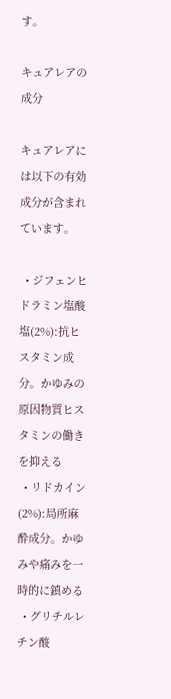す。

キュアレアの成分

キュアレアには以下の有効成分が含まれています。

  • ジフェンヒドラミン塩酸塩(2%):抗ヒスタミン成分。かゆみの原因物質ヒスタミンの働きを抑える
  • リドカイン(2%):局所麻酔成分。かゆみや痛みを一時的に鎮める
  • グリチルレチン酸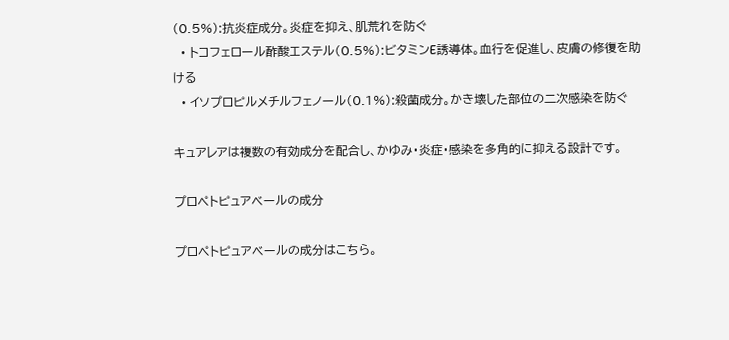(0.5%):抗炎症成分。炎症を抑え、肌荒れを防ぐ
  • トコフェロール酢酸エステル(0.5%):ビタミンE誘導体。血行を促進し、皮膚の修復を助ける
  • イソプロピルメチルフェノール(0.1%):殺菌成分。かき壊した部位の二次感染を防ぐ

キュアレアは複数の有効成分を配合し、かゆみ・炎症・感染を多角的に抑える設計です。

プロペトピュアベールの成分

プロペトピュアベールの成分はこちら。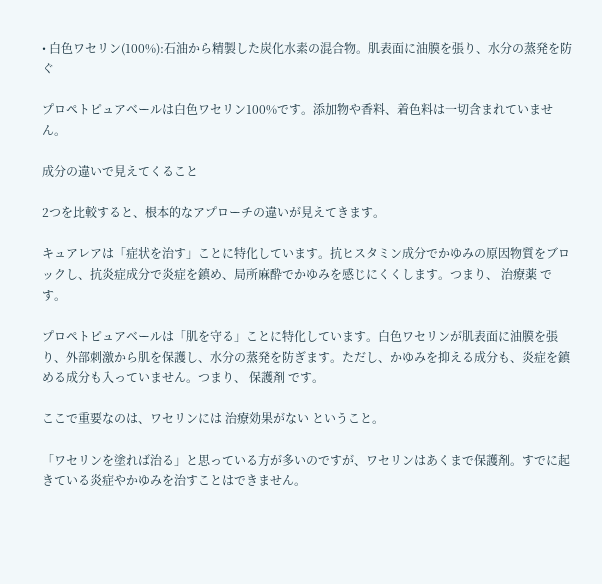• 白色ワセリン(100%):石油から精製した炭化水素の混合物。肌表面に油膜を張り、水分の蒸発を防ぐ

プロペトピュアベールは白色ワセリン100%です。添加物や香料、着色料は一切含まれていません。

成分の違いで見えてくること

2つを比較すると、根本的なアプローチの違いが見えてきます。

キュアレアは「症状を治す」ことに特化しています。抗ヒスタミン成分でかゆみの原因物質をブロックし、抗炎症成分で炎症を鎮め、局所麻酔でかゆみを感じにくくします。つまり、 治療薬 です。

プロペトピュアベールは「肌を守る」ことに特化しています。白色ワセリンが肌表面に油膜を張り、外部刺激から肌を保護し、水分の蒸発を防ぎます。ただし、かゆみを抑える成分も、炎症を鎮める成分も入っていません。つまり、 保護剤 です。

ここで重要なのは、ワセリンには 治療効果がない ということ。

「ワセリンを塗れば治る」と思っている方が多いのですが、ワセリンはあくまで保護剤。すでに起きている炎症やかゆみを治すことはできません。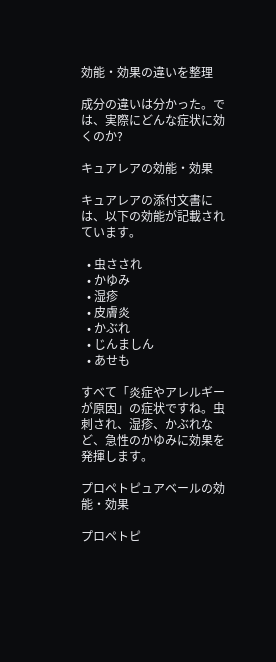効能・効果の違いを整理

成分の違いは分かった。では、実際にどんな症状に効くのか?

キュアレアの効能・効果

キュアレアの添付文書には、以下の効能が記載されています。

  • 虫さされ
  • かゆみ
  • 湿疹
  • 皮膚炎
  • かぶれ
  • じんましん
  • あせも

すべて「炎症やアレルギーが原因」の症状ですね。虫刺され、湿疹、かぶれなど、急性のかゆみに効果を発揮します。

プロペトピュアベールの効能・効果

プロペトピ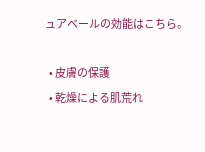ュアベールの効能はこちら。

  • 皮膚の保護
  • 乾燥による肌荒れ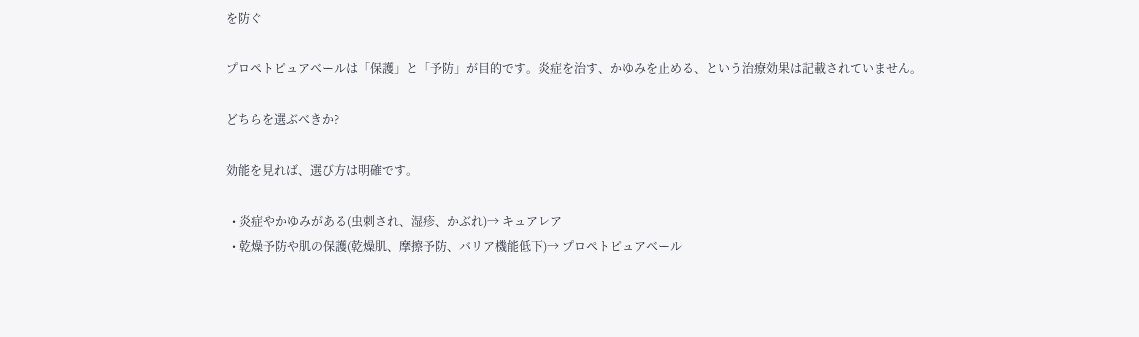を防ぐ

プロペトピュアベールは「保護」と「予防」が目的です。炎症を治す、かゆみを止める、という治療効果は記載されていません。

どちらを選ぶべきか?

効能を見れば、選び方は明確です。

  • 炎症やかゆみがある(虫刺され、湿疹、かぶれ)→ キュアレア
  • 乾燥予防や肌の保護(乾燥肌、摩擦予防、バリア機能低下)→ プロペトピュアベール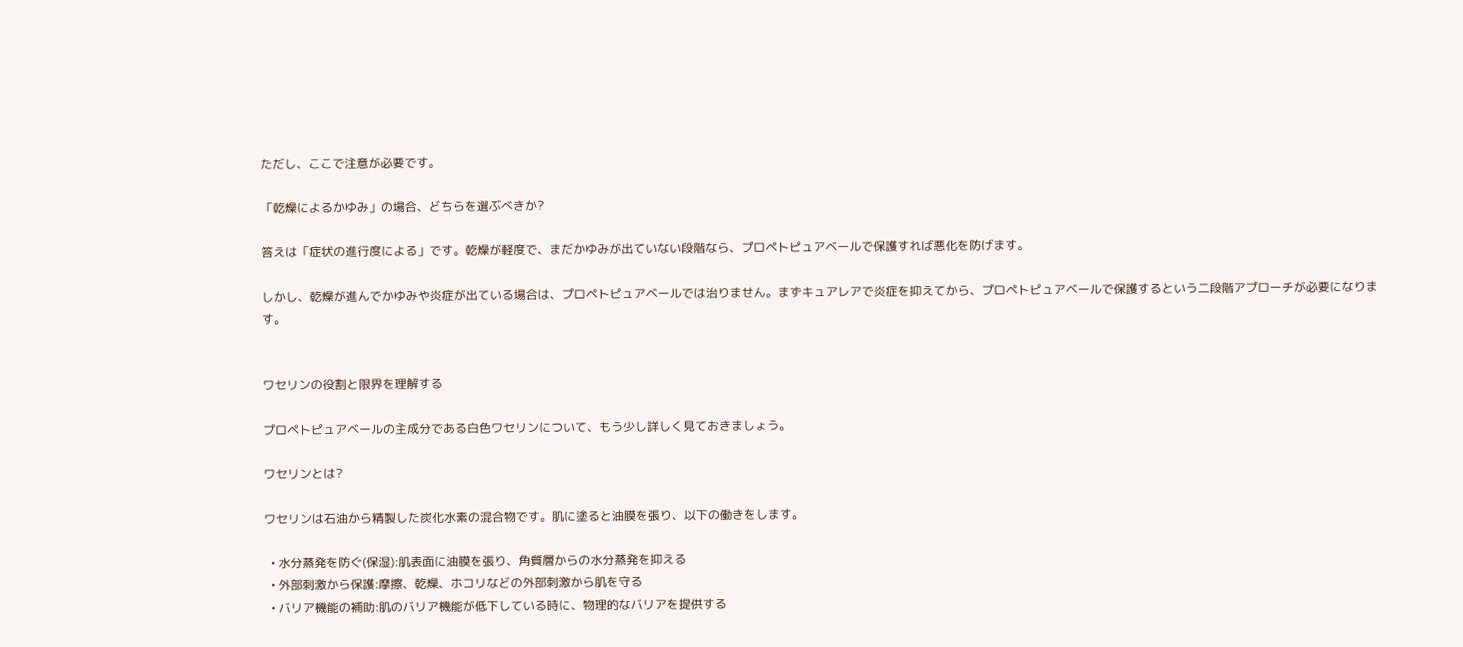ただし、ここで注意が必要です。

「乾燥によるかゆみ」の場合、どちらを選ぶべきか?

答えは「症状の進行度による」です。乾燥が軽度で、まだかゆみが出ていない段階なら、プロペトピュアベールで保護すれば悪化を防げます。

しかし、乾燥が進んでかゆみや炎症が出ている場合は、プロペトピュアベールでは治りません。まずキュアレアで炎症を抑えてから、プロペトピュアベールで保護するという二段階アプローチが必要になります。


ワセリンの役割と限界を理解する

プロペトピュアベールの主成分である白色ワセリンについて、もう少し詳しく見ておきましょう。

ワセリンとは?

ワセリンは石油から精製した炭化水素の混合物です。肌に塗ると油膜を張り、以下の働きをします。

  • 水分蒸発を防ぐ(保湿):肌表面に油膜を張り、角質層からの水分蒸発を抑える
  • 外部刺激から保護:摩擦、乾燥、ホコリなどの外部刺激から肌を守る
  • バリア機能の補助:肌のバリア機能が低下している時に、物理的なバリアを提供する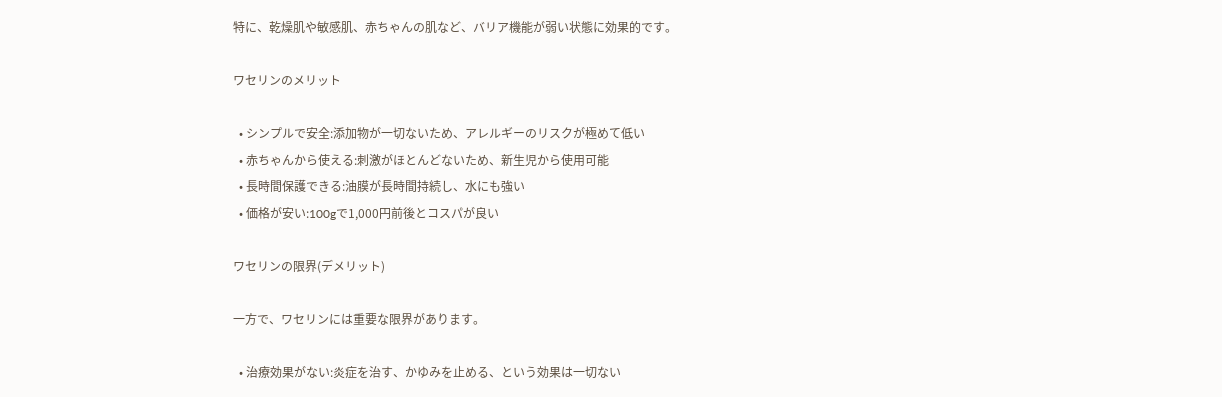特に、乾燥肌や敏感肌、赤ちゃんの肌など、バリア機能が弱い状態に効果的です。

ワセリンのメリット

  • シンプルで安全:添加物が一切ないため、アレルギーのリスクが極めて低い
  • 赤ちゃんから使える:刺激がほとんどないため、新生児から使用可能
  • 長時間保護できる:油膜が長時間持続し、水にも強い
  • 価格が安い:100gで1,000円前後とコスパが良い

ワセリンの限界(デメリット)

一方で、ワセリンには重要な限界があります。

  • 治療効果がない:炎症を治す、かゆみを止める、という効果は一切ない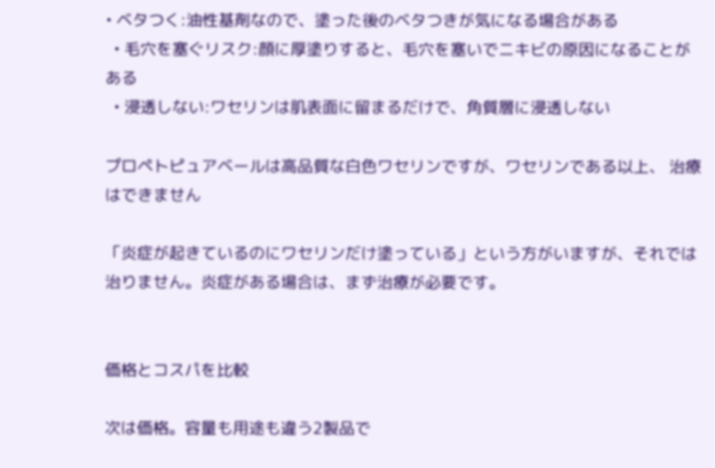• ベタつく:油性基剤なので、塗った後のベタつきが気になる場合がある
  • 毛穴を塞ぐリスク:顔に厚塗りすると、毛穴を塞いでニキビの原因になることがある
  • 浸透しない:ワセリンは肌表面に留まるだけで、角質層に浸透しない

プロペトピュアベールは高品質な白色ワセリンですが、ワセリンである以上、 治療はできません

「炎症が起きているのにワセリンだけ塗っている」という方がいますが、それでは治りません。炎症がある場合は、まず治療が必要です。


価格とコスパを比較

次は価格。容量も用途も違う2製品で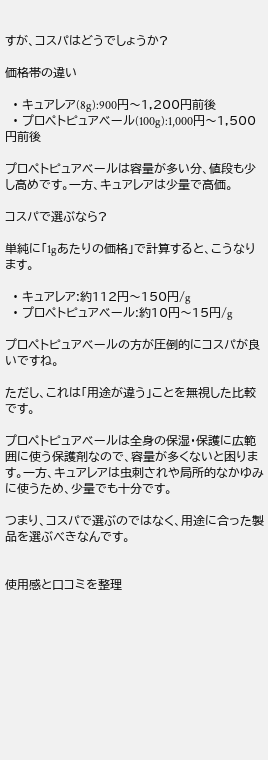すが、コスパはどうでしょうか?

価格帯の違い

  • キュアレア(8g):900円〜1,200円前後
  • プロペトピュアベール(100g):1,000円〜1,500円前後

プロペトピュアベールは容量が多い分、値段も少し高めです。一方、キュアレアは少量で高価。

コスパで選ぶなら?

単純に「1gあたりの価格」で計算すると、こうなります。

  • キュアレア:約112円〜150円/g
  • プロペトピュアベール:約10円〜15円/g

プロペトピュアベールの方が圧倒的にコスパが良いですね。

ただし、これは「用途が違う」ことを無視した比較です。

プロペトピュアベールは全身の保湿・保護に広範囲に使う保護剤なので、容量が多くないと困ります。一方、キュアレアは虫刺されや局所的なかゆみに使うため、少量でも十分です。

つまり、コスパで選ぶのではなく、用途に合った製品を選ぶべきなんです。


使用感と口コミを整理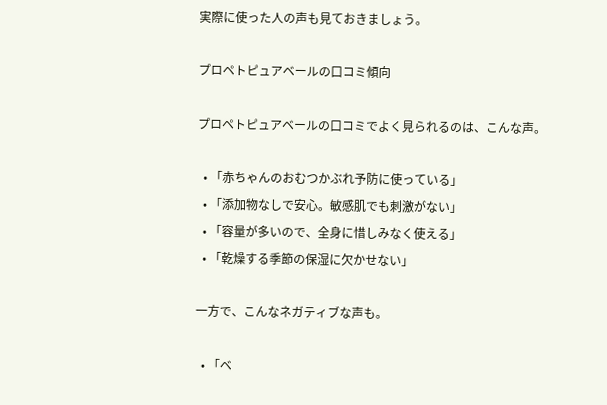実際に使った人の声も見ておきましょう。

プロペトピュアベールの口コミ傾向

プロペトピュアベールの口コミでよく見られるのは、こんな声。

  • 「赤ちゃんのおむつかぶれ予防に使っている」
  • 「添加物なしで安心。敏感肌でも刺激がない」
  • 「容量が多いので、全身に惜しみなく使える」
  • 「乾燥する季節の保湿に欠かせない」

一方で、こんなネガティブな声も。

  • 「ベ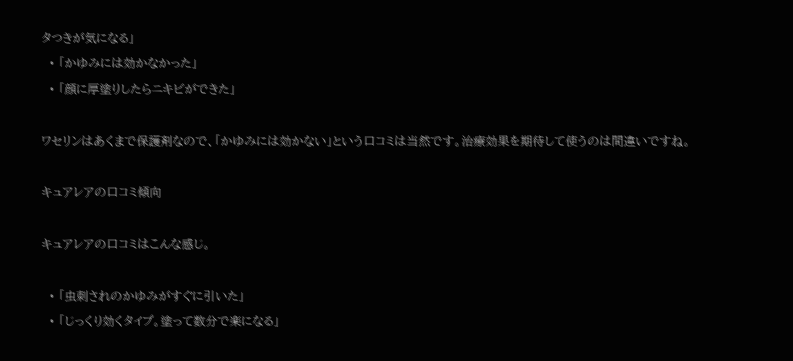タつきが気になる」
  • 「かゆみには効かなかった」
  • 「顔に厚塗りしたらニキビができた」

ワセリンはあくまで保護剤なので、「かゆみには効かない」という口コミは当然です。治療効果を期待して使うのは間違いですね。

キュアレアの口コミ傾向

キュアレアの口コミはこんな感じ。

  • 「虫刺されのかゆみがすぐに引いた」
  • 「じっくり効くタイプ。塗って数分で楽になる」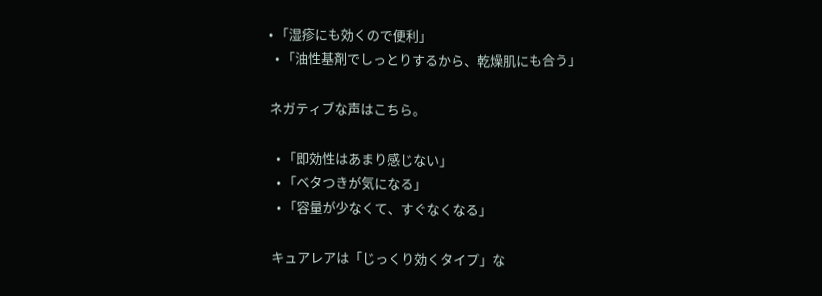• 「湿疹にも効くので便利」
  • 「油性基剤でしっとりするから、乾燥肌にも合う」

ネガティブな声はこちら。

  • 「即効性はあまり感じない」
  • 「ベタつきが気になる」
  • 「容量が少なくて、すぐなくなる」

キュアレアは「じっくり効くタイプ」な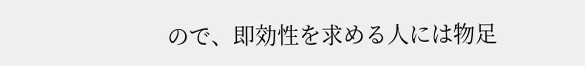ので、即効性を求める人には物足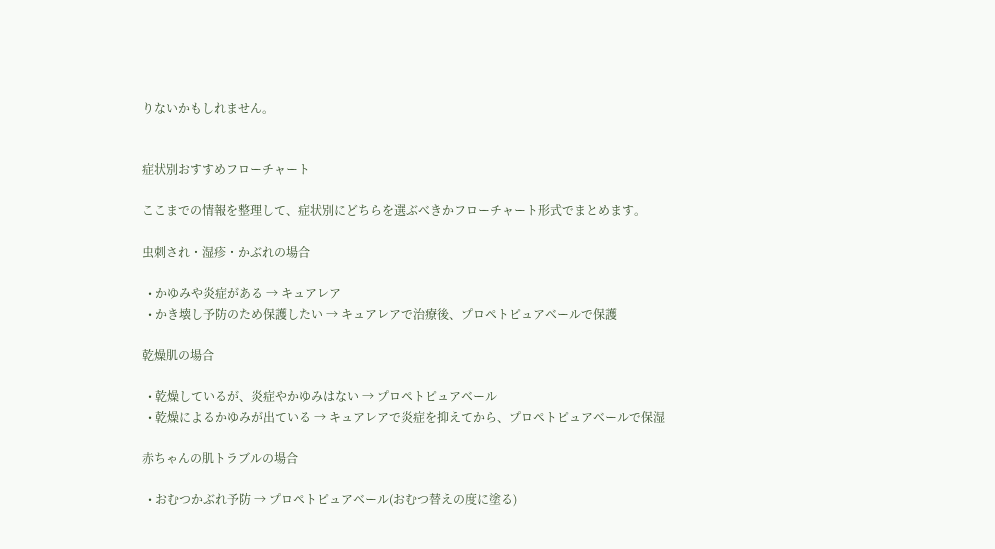りないかもしれません。


症状別おすすめフローチャート

ここまでの情報を整理して、症状別にどちらを選ぶべきかフローチャート形式でまとめます。

虫刺され・湿疹・かぶれの場合

  • かゆみや炎症がある → キュアレア
  • かき壊し予防のため保護したい → キュアレアで治療後、プロペトピュアベールで保護

乾燥肌の場合

  • 乾燥しているが、炎症やかゆみはない → プロペトピュアベール
  • 乾燥によるかゆみが出ている → キュアレアで炎症を抑えてから、プロペトピュアベールで保湿

赤ちゃんの肌トラブルの場合

  • おむつかぶれ予防 → プロペトピュアベール(おむつ替えの度に塗る)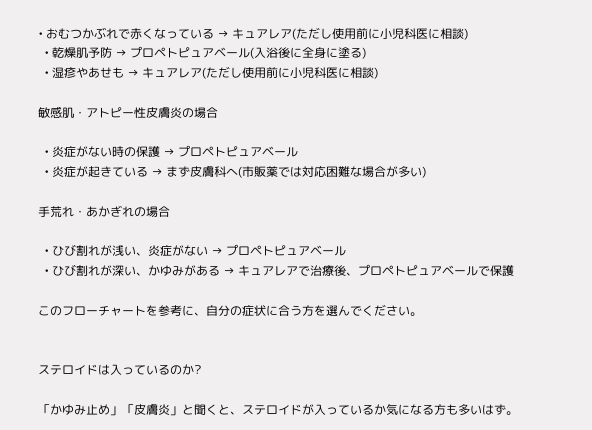• おむつかぶれで赤くなっている → キュアレア(ただし使用前に小児科医に相談)
  • 乾燥肌予防 → プロペトピュアベール(入浴後に全身に塗る)
  • 湿疹やあせも → キュアレア(ただし使用前に小児科医に相談)

敏感肌・アトピー性皮膚炎の場合

  • 炎症がない時の保護 → プロペトピュアベール
  • 炎症が起きている → まず皮膚科へ(市販薬では対応困難な場合が多い)

手荒れ・あかぎれの場合

  • ひび割れが浅い、炎症がない → プロペトピュアベール
  • ひび割れが深い、かゆみがある → キュアレアで治療後、プロペトピュアベールで保護

このフローチャートを参考に、自分の症状に合う方を選んでください。


ステロイドは入っているのか?

「かゆみ止め」「皮膚炎」と聞くと、ステロイドが入っているか気になる方も多いはず。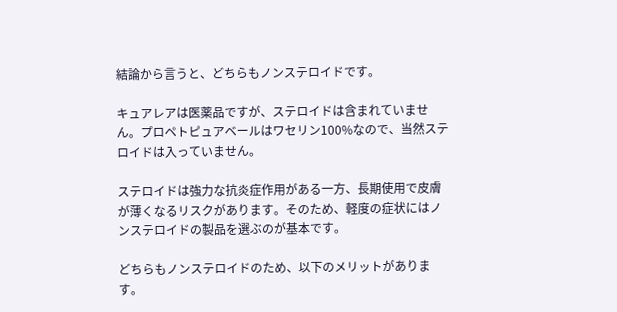結論から言うと、どちらもノンステロイドです。

キュアレアは医薬品ですが、ステロイドは含まれていません。プロペトピュアベールはワセリン100%なので、当然ステロイドは入っていません。

ステロイドは強力な抗炎症作用がある一方、長期使用で皮膚が薄くなるリスクがあります。そのため、軽度の症状にはノンステロイドの製品を選ぶのが基本です。

どちらもノンステロイドのため、以下のメリットがあります。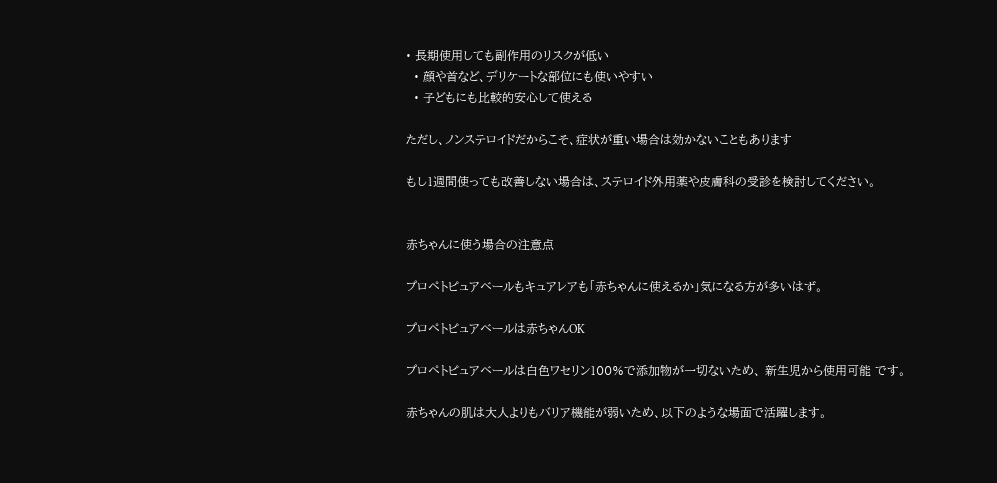• 長期使用しても副作用のリスクが低い
  • 顔や首など、デリケートな部位にも使いやすい
  • 子どもにも比較的安心して使える

ただし、ノンステロイドだからこそ、症状が重い場合は効かないこともあります

もし1週間使っても改善しない場合は、ステロイド外用薬や皮膚科の受診を検討してください。


赤ちゃんに使う場合の注意点

プロペトピュアベールもキュアレアも「赤ちゃんに使えるか」気になる方が多いはず。

プロペトピュアベールは赤ちゃんOK

プロペトピュアベールは白色ワセリン100%で添加物が一切ないため、 新生児から使用可能 です。

赤ちゃんの肌は大人よりもバリア機能が弱いため、以下のような場面で活躍します。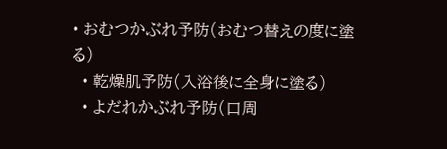• おむつかぶれ予防(おむつ替えの度に塗る)
  • 乾燥肌予防(入浴後に全身に塗る)
  • よだれかぶれ予防(口周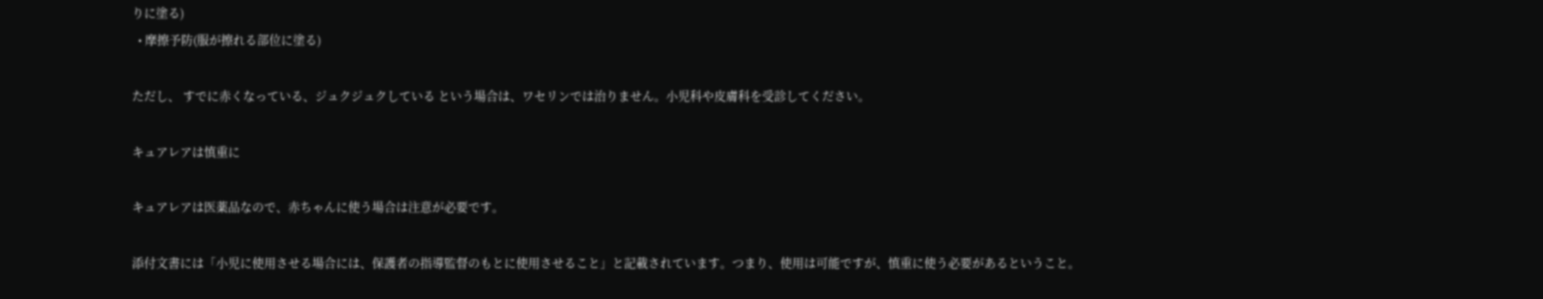りに塗る)
  • 摩擦予防(服が擦れる部位に塗る)

ただし、 すでに赤くなっている、ジュクジュクしている という場合は、ワセリンでは治りません。小児科や皮膚科を受診してください。

キュアレアは慎重に

キュアレアは医薬品なので、赤ちゃんに使う場合は注意が必要です。

添付文書には「小児に使用させる場合には、保護者の指導監督のもとに使用させること」と記載されています。つまり、使用は可能ですが、慎重に使う必要があるということ。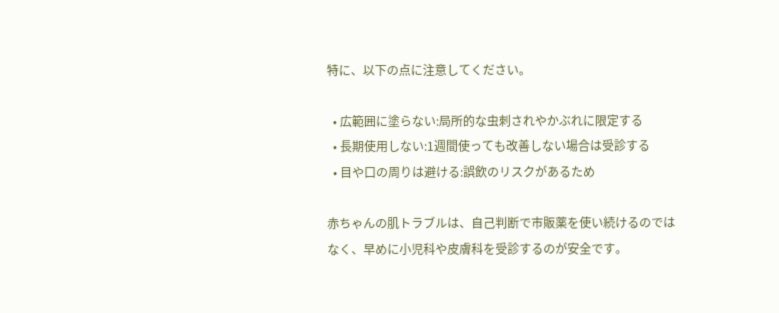特に、以下の点に注意してください。

  • 広範囲に塗らない:局所的な虫刺されやかぶれに限定する
  • 長期使用しない:1週間使っても改善しない場合は受診する
  • 目や口の周りは避ける:誤飲のリスクがあるため

赤ちゃんの肌トラブルは、自己判断で市販薬を使い続けるのではなく、早めに小児科や皮膚科を受診するのが安全です。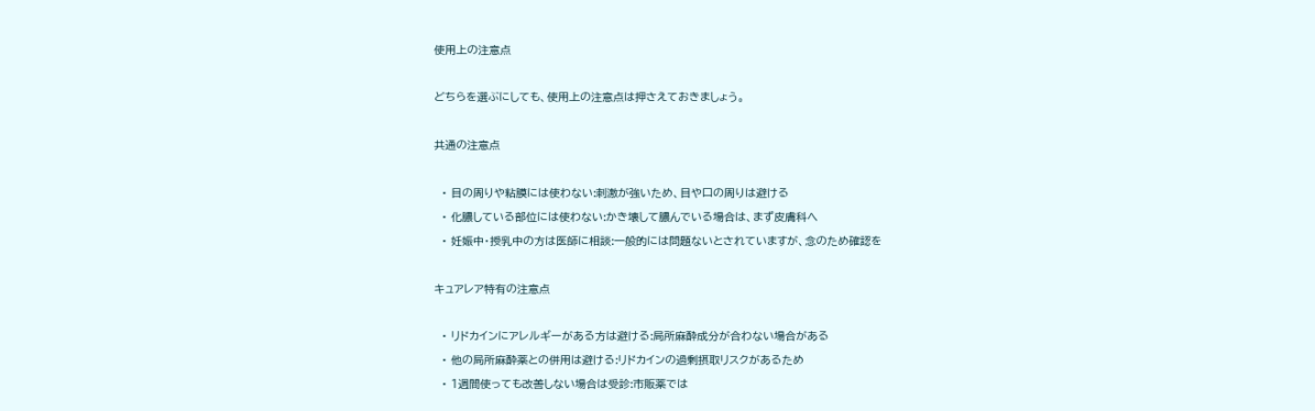使用上の注意点

どちらを選ぶにしても、使用上の注意点は押さえておきましょう。

共通の注意点

  • 目の周りや粘膜には使わない:刺激が強いため、目や口の周りは避ける
  • 化膿している部位には使わない:かき壊して膿んでいる場合は、まず皮膚科へ
  • 妊娠中・授乳中の方は医師に相談:一般的には問題ないとされていますが、念のため確認を

キュアレア特有の注意点

  • リドカインにアレルギーがある方は避ける:局所麻酔成分が合わない場合がある
  • 他の局所麻酔薬との併用は避ける:リドカインの過剰摂取リスクがあるため
  • 1週間使っても改善しない場合は受診:市販薬では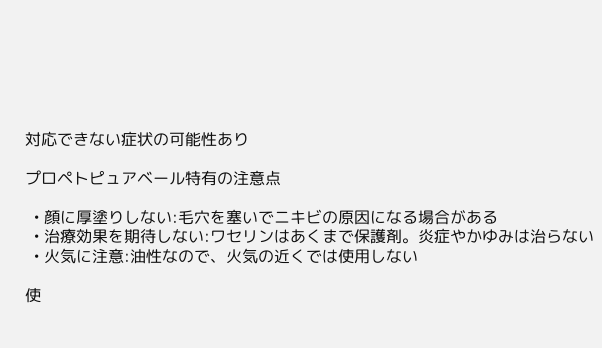対応できない症状の可能性あり

プロペトピュアベール特有の注意点

  • 顔に厚塗りしない:毛穴を塞いでニキビの原因になる場合がある
  • 治療効果を期待しない:ワセリンはあくまで保護剤。炎症やかゆみは治らない
  • 火気に注意:油性なので、火気の近くでは使用しない

使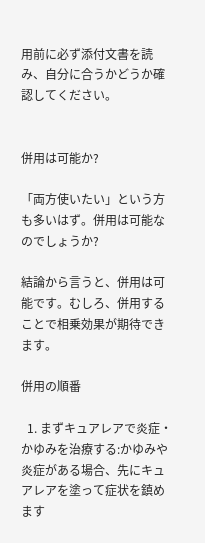用前に必ず添付文書を読み、自分に合うかどうか確認してください。


併用は可能か?

「両方使いたい」という方も多いはず。併用は可能なのでしょうか?

結論から言うと、併用は可能です。むしろ、併用することで相乗効果が期待できます。

併用の順番

  1. まずキュアレアで炎症・かゆみを治療する:かゆみや炎症がある場合、先にキュアレアを塗って症状を鎮めます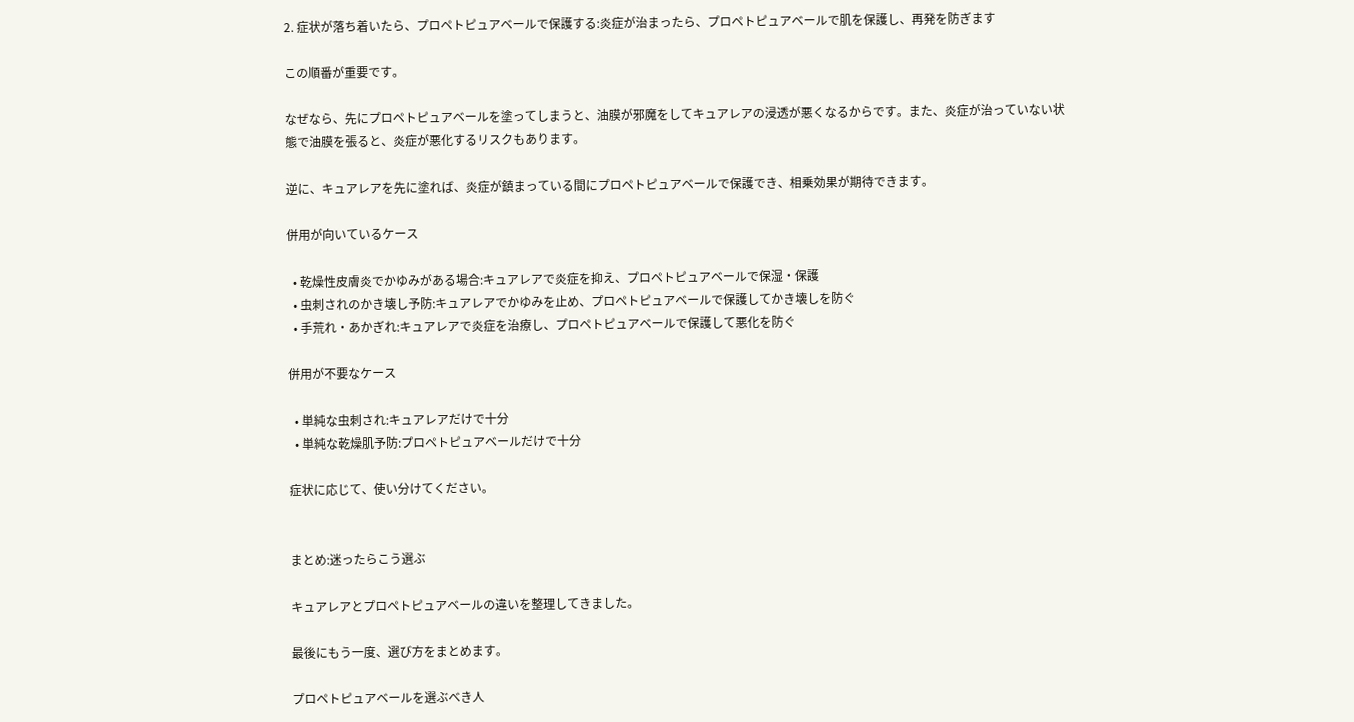2. 症状が落ち着いたら、プロペトピュアベールで保護する:炎症が治まったら、プロペトピュアベールで肌を保護し、再発を防ぎます

この順番が重要です。

なぜなら、先にプロペトピュアベールを塗ってしまうと、油膜が邪魔をしてキュアレアの浸透が悪くなるからです。また、炎症が治っていない状態で油膜を張ると、炎症が悪化するリスクもあります。

逆に、キュアレアを先に塗れば、炎症が鎮まっている間にプロペトピュアベールで保護でき、相乗効果が期待できます。

併用が向いているケース

  • 乾燥性皮膚炎でかゆみがある場合:キュアレアで炎症を抑え、プロペトピュアベールで保湿・保護
  • 虫刺されのかき壊し予防:キュアレアでかゆみを止め、プロペトピュアベールで保護してかき壊しを防ぐ
  • 手荒れ・あかぎれ:キュアレアで炎症を治療し、プロペトピュアベールで保護して悪化を防ぐ

併用が不要なケース

  • 単純な虫刺され:キュアレアだけで十分
  • 単純な乾燥肌予防:プロペトピュアベールだけで十分

症状に応じて、使い分けてください。


まとめ:迷ったらこう選ぶ

キュアレアとプロペトピュアベールの違いを整理してきました。

最後にもう一度、選び方をまとめます。

プロペトピュアベールを選ぶべき人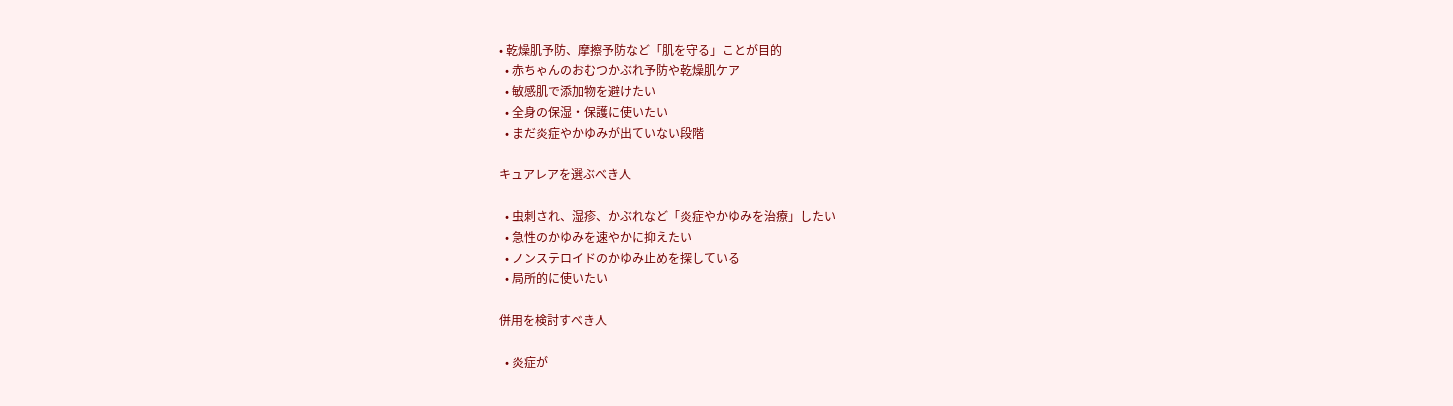• 乾燥肌予防、摩擦予防など「肌を守る」ことが目的
  • 赤ちゃんのおむつかぶれ予防や乾燥肌ケア
  • 敏感肌で添加物を避けたい
  • 全身の保湿・保護に使いたい
  • まだ炎症やかゆみが出ていない段階

キュアレアを選ぶべき人

  • 虫刺され、湿疹、かぶれなど「炎症やかゆみを治療」したい
  • 急性のかゆみを速やかに抑えたい
  • ノンステロイドのかゆみ止めを探している
  • 局所的に使いたい

併用を検討すべき人

  • 炎症が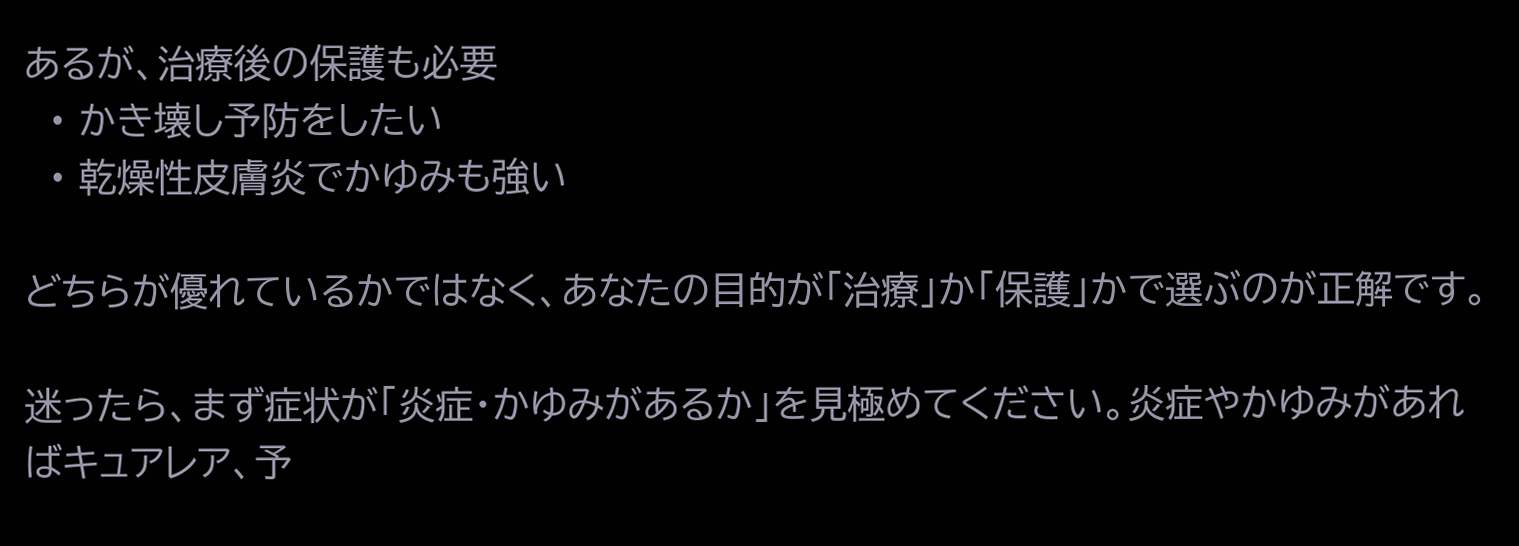あるが、治療後の保護も必要
  • かき壊し予防をしたい
  • 乾燥性皮膚炎でかゆみも強い

どちらが優れているかではなく、あなたの目的が「治療」か「保護」かで選ぶのが正解です。

迷ったら、まず症状が「炎症・かゆみがあるか」を見極めてください。炎症やかゆみがあればキュアレア、予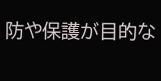防や保護が目的な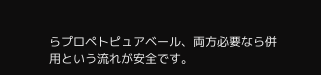らプロペトピュアベール、両方必要なら併用という流れが安全です。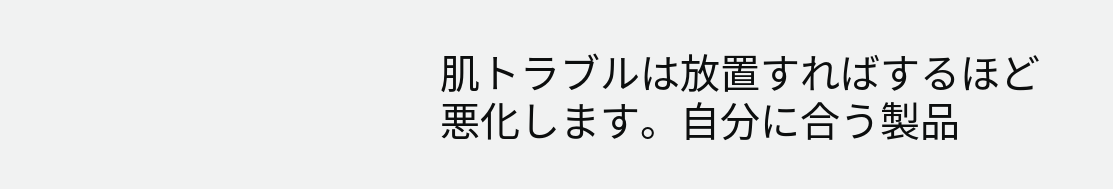肌トラブルは放置すればするほど悪化します。自分に合う製品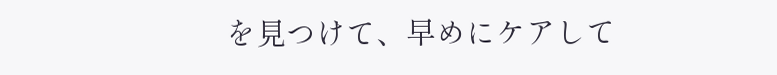を見つけて、早めにケアして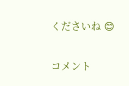くださいね 😊

コメント